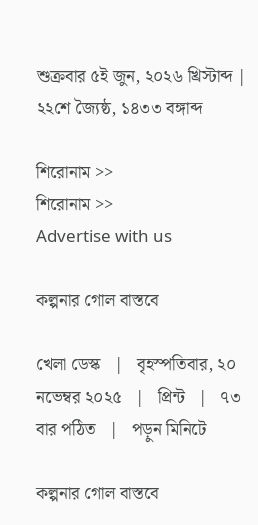শুক্রবার ৫ই জুন, ২০২৬ খ্রিস্টাব্দ | ২২শে জ্যৈষ্ঠ, ১৪৩৩ বঙ্গাব্দ

শিরোনাম >>
শিরোনাম >>
Advertise with us

কল্পনার গোল বাস্তবে

খেলা ডেস্ক   |   বৃহস্পতিবার, ২০ নভেম্বর ২০২৫   |   প্রিন্ট   |   ৭৩ বার পঠিত   |   পড়ুন মিনিটে

কল্পনার গোল বাস্তবে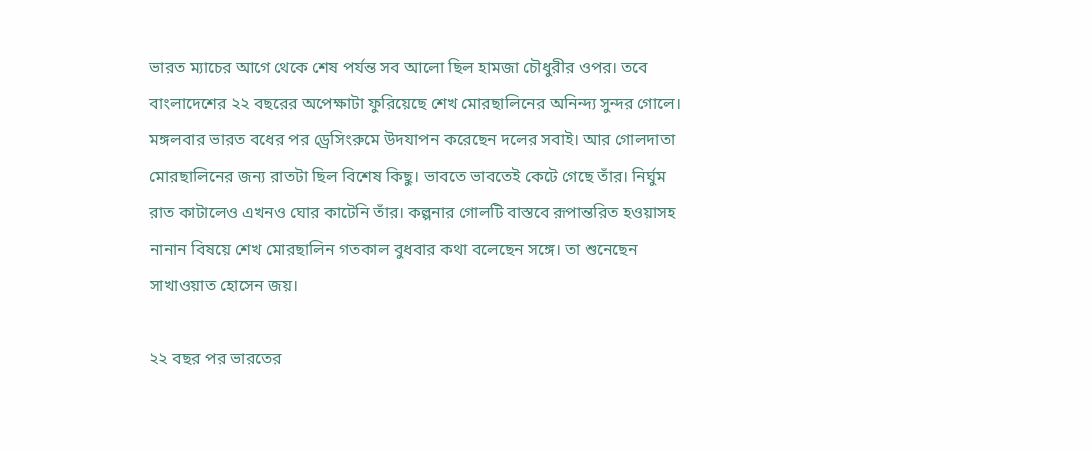ভারত ম্যাচের আগে থেকে শেষ পর্যন্ত সব আলো ছিল হামজা চৌধুরীর ওপর। তবে বাংলাদেশের ২২ বছরের অপেক্ষাটা ফুরিয়েছে শেখ মোরছালিনের অনিন্দ্য সুন্দর গোলে। মঙ্গলবার ভারত বধের পর ড্রেসিংরুমে উদযাপন করেছেন দলের সবাই। আর গোলদাতা মোরছালিনের জন্য রাতটা ছিল বিশেষ কিছু। ভাবতে ভাবতেই কেটে গেছে তাঁর। নির্ঘুম রাত কাটালেও এখনও ঘোর কাটেনি তাঁর। কল্পনার গোলটি বাস্তবে রূপান্তরিত হওয়াসহ নানান বিষয়ে শেখ মোরছালিন গতকাল বুধবার কথা বলেছেন সঙ্গে। তা শুনেছেন সাখাওয়াত হোসেন জয়।

২২ বছর পর ভারতের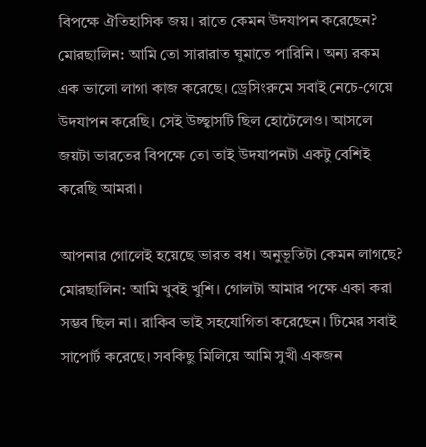বিপক্ষে ঐতিহাসিক জয়। রাতে কেমন উদযাপন করেছেন?
মোরছালিন: আমি তো সারারাত ঘুমাতে পারিনি। অন্য রকম এক ভালো লাগা কাজ করেছে। ড্রেসিংরুমে সবাই নেচে-গেয়ে উদযাপন করেছি। সেই উচ্ছ্বাসটি ছিল হোটেলেও। আসলে জয়টা ভারতের বিপক্ষে তো তাই উদযাপনটা একটু বেশিই করেছি আমরা।

আপনার গোলেই হয়েছে ভারত বধ। অনুভূতিটা কেমন লাগছে?
মোরছালিন: আমি খুবই খুশি। গোলটা আমার পক্ষে একা করা সম্ভব ছিল না। রাকিব ভাই সহযোগিতা করেছেন। টিমের সবাই সাপোর্ট করেছে। সবকিছু মিলিয়ে আমি সুখী একজন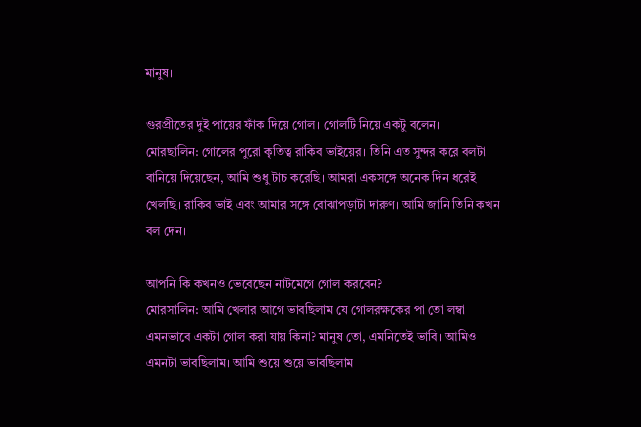মানুষ।

গুরপ্রীতের দুই পায়ের ফাঁক দিয়ে গোল। গোলটি নিয়ে একটু বলেন।
মোরছালিন: গোলের পুরো কৃতিত্ব রাকিব ভাইয়ের। তিনি এত সুন্দর করে বলটা বানিয়ে দিয়েছেন, আমি শুধু টাচ করেছি। আমরা একসঙ্গে অনেক দিন ধরেই খেলছি। রাকিব ভাই এবং আমার সঙ্গে বোঝাপড়াটা দারুণ। আমি জানি তিনি কখন বল দেন।

আপনি কি কখনও ভেবেছেন নাটমেগে গোল করবেন?
মোরসালিন: আমি খেলার আগে ভাবছিলাম যে গোলরক্ষকের পা তো লম্বা এমনভাবে একটা গোল করা যায় কিনা? মানুষ তো, এমনিতেই ভাবি। আমিও এমনটা ভাবছিলাম। আমি শুয়ে শুয়ে ভাবছিলাম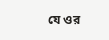যে ওর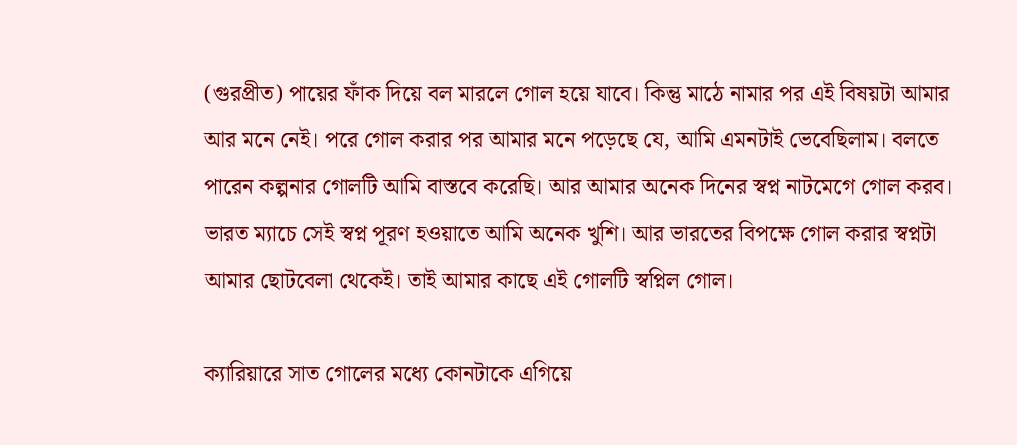(গুরপ্রীত) পায়ের ফাঁক দিয়ে বল মারলে গোল হয়ে যাবে। কিন্তু মাঠে নামার পর এই বিষয়টা আমার আর মনে নেই। পরে গোল করার পর আমার মনে পড়েছে যে, আমি এমনটাই ভেবেছিলাম। বলতে পারেন কল্পনার গোলটি আমি বাস্তবে করেছি। আর আমার অনেক দিনের স্বপ্ন নাটমেগে গোল করব। ভারত ম্যাচে সেই স্বপ্ন পূরণ হওয়াতে আমি অনেক খুশি। আর ভারতের বিপক্ষে গোল করার স্বপ্নটা আমার ছোটবেলা থেকেই। তাই আমার কাছে এই গোলটি স্বপ্নিল গোল।

ক্যারিয়ারে সাত গোলের মধ্যে কোনটাকে এগিয়ে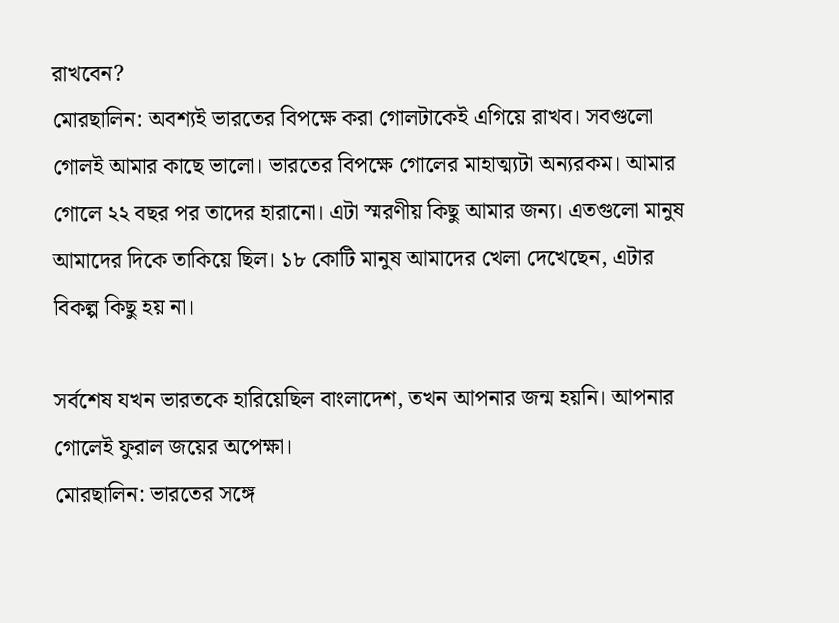রাখবেন?
মোরছালিন: অবশ্যই ভারতের বিপক্ষে করা গোলটাকেই এগিয়ে রাখব। সবগুলো গোলই আমার কাছে ভালো। ভারতের বিপক্ষে গোলের মাহাত্ম্যটা অন্যরকম। আমার গোলে ২২ বছর পর তাদের হারানো। এটা স্মরণীয় কিছু আমার জন্য। এতগুলো মানুষ আমাদের দিকে তাকিয়ে ছিল। ১৮ কোটি মানুষ আমাদের খেলা দেখেছেন, এটার বিকল্প কিছু হয় না।

সর্বশেষ যখন ভারতকে হারিয়েছিল বাংলাদেশ, তখন আপনার জন্ম হয়নি। আপনার গোলেই ফুরাল জয়ের অপেক্ষা।
মোরছালিন: ভারতের সঙ্গে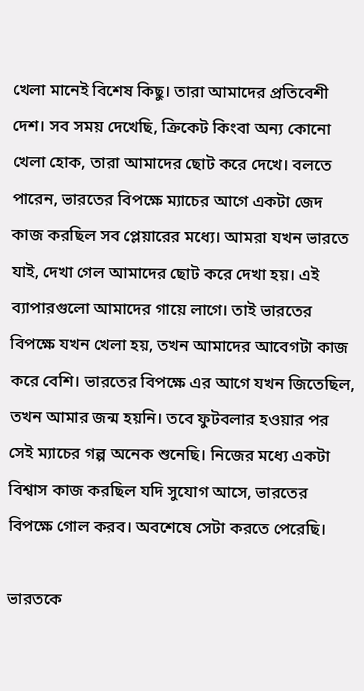খেলা মানেই বিশেষ কিছু। তারা আমাদের প্রতিবেশী দেশ। সব সময় দেখেছি, ক্রিকেট কিংবা অন্য কোনো খেলা হোক, তারা আমাদের ছোট করে দেখে। বলতে পারেন, ভারতের বিপক্ষে ম্যাচের আগে একটা জেদ কাজ করছিল সব প্লেয়ারের মধ্যে। আমরা যখন ভারতে যাই, দেখা গেল আমাদের ছোট করে দেখা হয়। এই ব্যাপারগুলো আমাদের গায়ে লাগে। তাই ভারতের বিপক্ষে যখন খেলা হয়, তখন আমাদের আবেগটা কাজ করে বেশি। ভারতের বিপক্ষে এর আগে যখন জিতেছিল, তখন আমার জন্ম হয়নি। তবে ফুটবলার হওয়ার পর সেই ম্যাচের গল্প অনেক শুনেছি। নিজের মধ্যে একটা বিশ্বাস কাজ করছিল যদি সুযোগ আসে, ভারতের বিপক্ষে গোল করব। অবশেষে সেটা করতে পেরেছি।

ভারতকে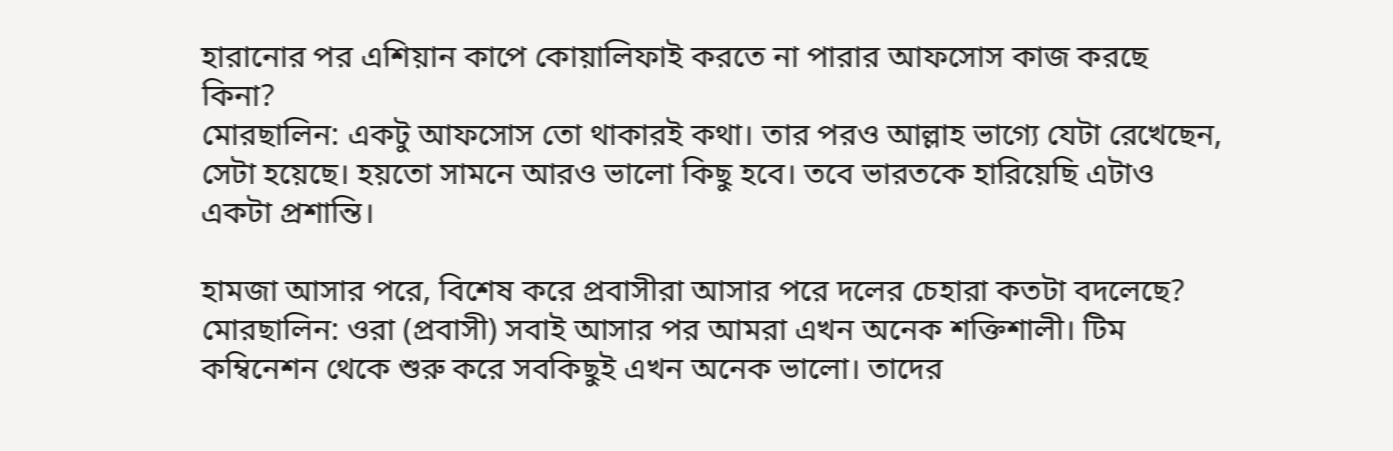হারানোর পর এশিয়ান কাপে কোয়ালিফাই করতে না পারার আফসোস কাজ করছে কিনা?
মোরছালিন: একটু আফসোস তো থাকারই কথা। তার পরও আল্লাহ ভাগ্যে যেটা রেখেছেন, সেটা হয়েছে। হয়তো সামনে আরও ভালো কিছু হবে। তবে ভারতকে হারিয়েছি এটাও একটা প্রশান্তি।

হামজা আসার পরে, বিশেষ করে প্রবাসীরা আসার পরে দলের চেহারা কতটা বদলেছে?
মোরছালিন: ওরা (প্রবাসী) সবাই আসার পর আমরা এখন অনেক শক্তিশালী। টিম কম্বিনেশন থেকে শুরু করে সবকিছুই এখন অনেক ভালো। তাদের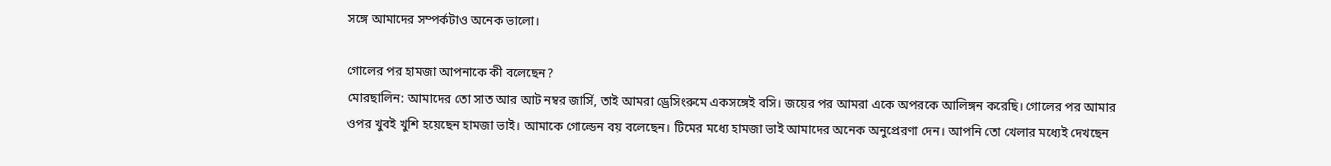সঙ্গে আমাদের সম্পর্কটাও অনেক ভালো।

গোলের পর হামজা আপনাকে কী বলেছেন?
মোরছালিন: আমাদের তো সাত আর আট নম্বর জার্সি, তাই আমরা ড্রেসিংরুমে একসঙ্গেই বসি। জয়ের পর আমরা একে অপরকে আলিঙ্গন করেছি। গোলের পর আমার ওপর খুবই খুশি হয়েছেন হামজা ভাই। আমাকে গোল্ডেন বয় বলেছেন। টিমের মধ্যে হামজা ভাই আমাদের অনেক অনুপ্রেরণা দেন। আপনি তো খেলার মধ্যেই দেখছেন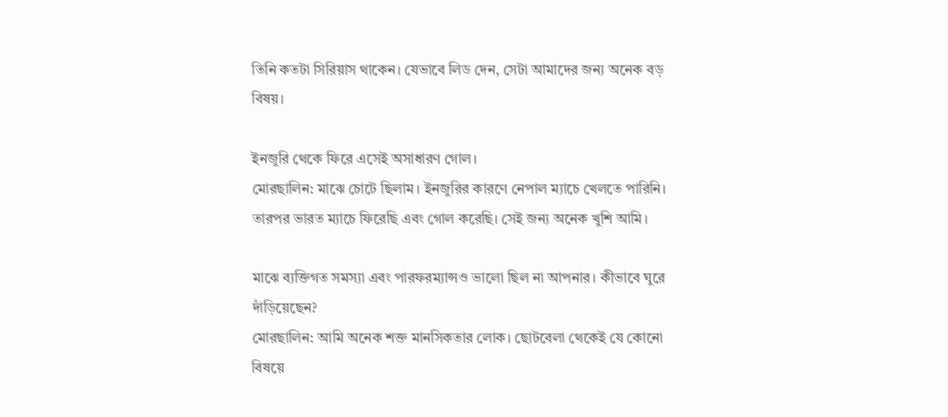তিনি কতটা সিরিয়াস থাকেন। যেভাবে লিড দেন, সেটা আমাদের জন্য অনেক বড় বিষয়।

ইনজুরি থেকে ফিরে এসেই অসাধারণ গোল।
মোরছালিন: মাঝে চোটে ছিলাম। ইনজুরির কারণে নেপাল ম্যাচে খেলতে পারিনি। তারপর ভারত ম্যাচে ফিরেছি এবং গোল করেছি। সেই জন্য অনেক খুশি আমি।

মাঝে ব্যক্তিগত সমস্যা এবং পারফরম্যান্সও ভালো ছিল না আপনার। কীভাবে ঘুরে দাঁড়িয়েছেন?
মোরছালিন: আমি অনেক শক্ত মানসিকতার লোক। ছোটবেলা থেকেই যে কোনো বিষয়ে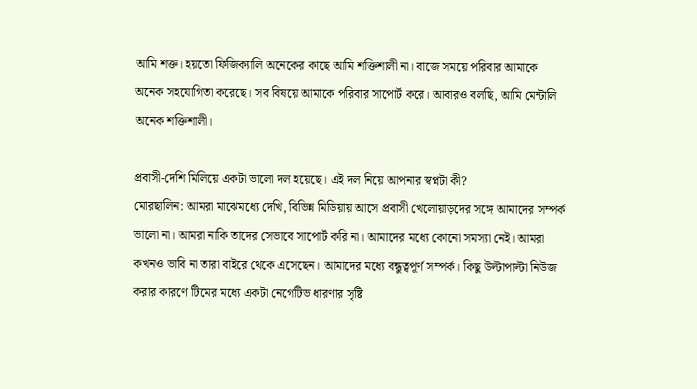আমি শক্ত। হয়তো ফিজিক্যালি অনেকের কাছে আমি শক্তিশালী না। বাজে সময়ে পরিবার আমাকে অনেক সহযোগিতা করেছে। সব বিষয়ে আমাকে পরিবার সাপোর্ট করে। আবারও বলছি, আমি মেন্টালি অনেক শক্তিশালী।

প্রবাসী-দেশি মিলিয়ে একটা ভালো দল হয়েছে। এই দল নিয়ে আপনার স্বপ্নটা কী?
মোরছালিন: আমরা মাঝেমধ্যে দেখি, বিভিন্ন মিডিয়ায় আসে প্রবাসী খেলোয়াড়দের সঙ্গে আমাদের সম্পর্ক ভালো না। আমরা নাকি তাদের সেভাবে সাপোর্ট করি না। আমাদের মধ্যে কোনো সমস্যা নেই। আমরা কখনও ভাবি না তারা বাইরে থেকে এসেছেন। আমাদের মধ্যে বন্ধুত্বপূর্ণ সম্পর্ক। কিছু উল্টাপাল্টা নিউজ করার কারণে টিমের মধ্যে একটা নেগেটিভ ধারণার সৃষ্টি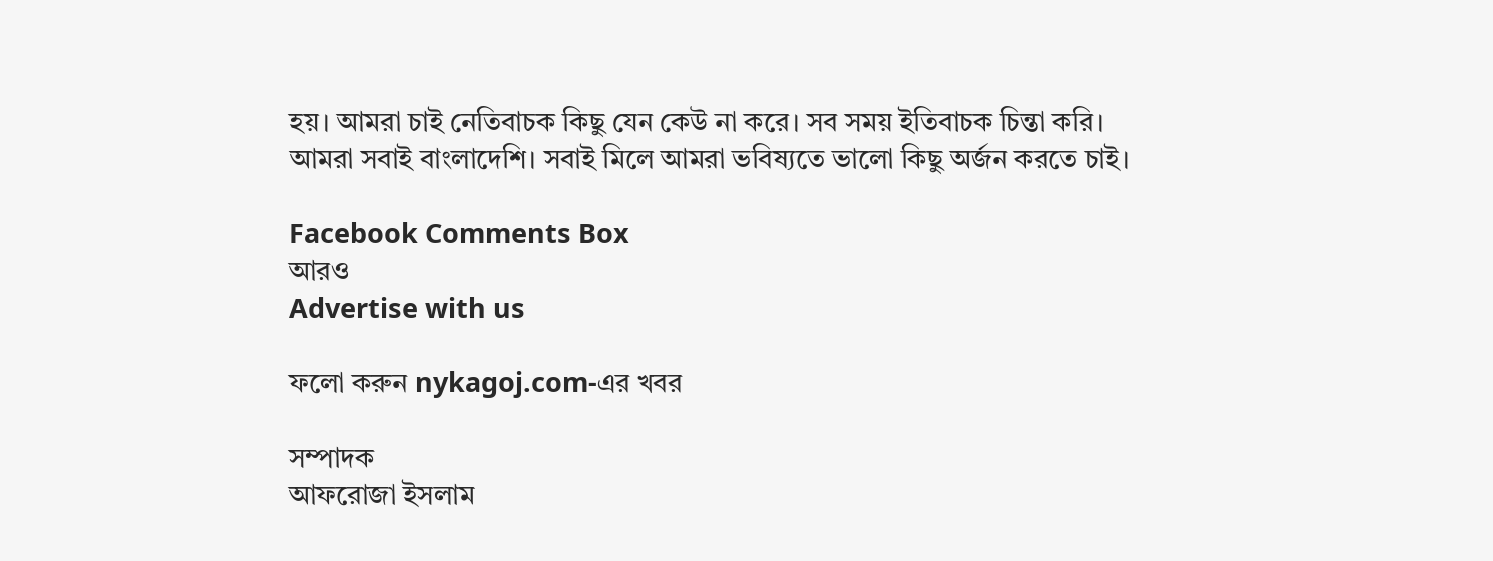হয়। আমরা চাই নেতিবাচক কিছু যেন কেউ না করে। সব সময় ইতিবাচক চিন্তা করি। আমরা সবাই বাংলাদেশি। সবাই মিলে আমরা ভবিষ্যতে ভালো কিছু অর্জন করতে চাই।

Facebook Comments Box
আরও
Advertise with us

ফলো করুন nykagoj.com-এর খবর

সম্পাদক
আফরোজা ইসলাম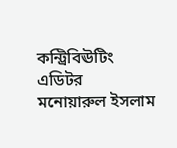কন্ট্রিবিঊটিং এডিটর
মনোয়ারুল ইসলাম